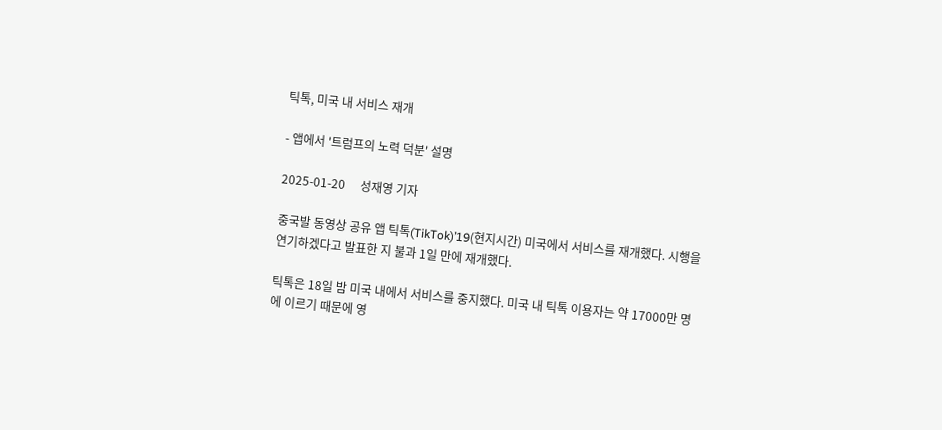틱톡, 미국 내 서비스 재개

- 앱에서 '트럼프의 노력 덕분' 설명

2025-01-20     성재영 기자

중국발 동영상 공유 앱 틱톡(TikTok)’19(현지시간) 미국에서 서비스를 재개했다. 시행을 연기하겠다고 발표한 지 불과 1일 만에 재개했다.

틱톡은 18일 밤 미국 내에서 서비스를 중지했다. 미국 내 틱톡 이용자는 약 17000만 명에 이르기 때문에 영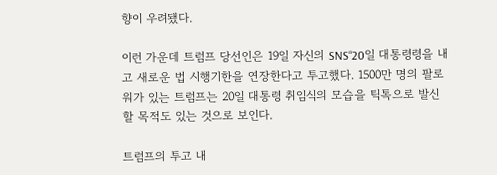향이 우려됐다.

이런 가운데 트럼프 당선인은 19일 자신의 SNS“20일 대통령령을 내고 새로운 법 시행기한을 연장한다고 투고했다. 1500만 명의 팔로워가 있는 트럼프는 20일 대통령 취임식의 모습을 틱톡으로 발신할 목적도 있는 것으로 보인다.

트럼프의 투고 내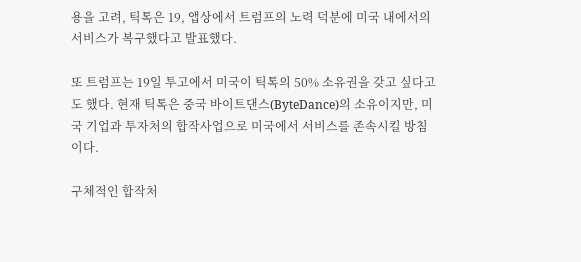용을 고려, 틱톡은 19, 앱상에서 트럼프의 노력 덕분에 미국 내에서의 서비스가 복구했다고 발표했다.

또 트럼프는 19일 투고에서 미국이 틱톡의 50% 소유권을 갖고 싶다고도 했다. 현재 틱톡은 중국 바이트댄스(ByteDance)의 소유이지만, 미국 기업과 투자처의 합작사업으로 미국에서 서비스를 존속시킬 방침이다.

구체적인 합작처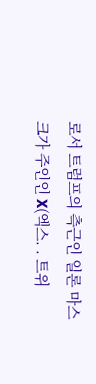로서 트럼프의 측근인 일론 마스크가 주인인 X(엑스. . 트위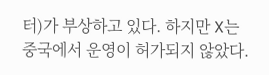터)가 부상하고 있다. 하지만 X는 중국에서 운영이 허가되지 않았다.